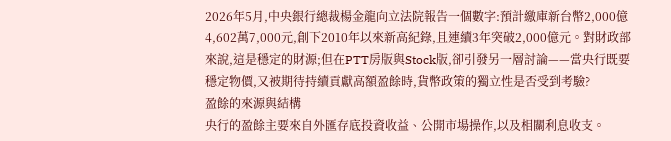2026年5月,中央銀行總裁楊金龍向立法院報告一個數字:預計繳庫新台幣2,000億4,602萬7,000元,創下2010年以來新高紀錄,且連續3年突破2,000億元。對財政部來說,這是穩定的財源;但在PTT房版與Stock版,卻引發另一層討論——當央行既要穩定物價,又被期待持續貢獻高額盈餘時,貨幣政策的獨立性是否受到考驗?
盈餘的來源與結構
央行的盈餘主要來自外匯存底投資收益、公開市場操作,以及相關利息收支。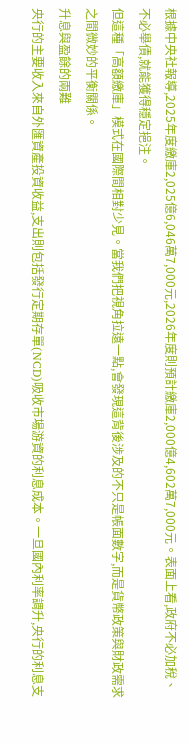根據中央社報導,2025年度繳庫2,025億6,046萬7,000元,2026年度則預計繳庫2,000億4,602萬7,000元。表面上看,政府不必加稅、不必舉債,就能獲得穩定挹注。
但這種「高額繳庫」模式在國際間相對少見。當我們把視角拉遠一點,會發現這背後涉及的不只是帳面數字,而是貨幣政策與財政需求之間微妙的平衡關係。
升息與盈餘的兩難
央行的主要收入來自外匯資產投資收益,支出則包括發行定期存單(NCD)吸收市場游資的利息成本。一旦國內利率調升,央行的利息支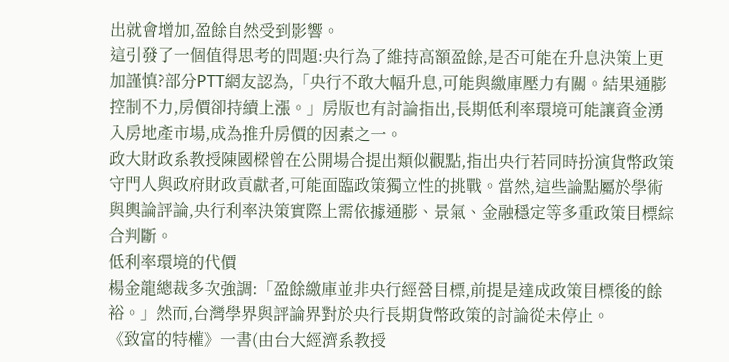出就會增加,盈餘自然受到影響。
這引發了一個值得思考的問題:央行為了維持高額盈餘,是否可能在升息決策上更加謹慎?部分PTT網友認為,「央行不敢大幅升息,可能與繳庫壓力有關。結果通膨控制不力,房價卻持續上漲。」房版也有討論指出,長期低利率環境可能讓資金湧入房地產市場,成為推升房價的因素之一。
政大財政系教授陳國樑曾在公開場合提出類似觀點,指出央行若同時扮演貨幣政策守門人與政府財政貢獻者,可能面臨政策獨立性的挑戰。當然,這些論點屬於學術與輿論評論,央行利率決策實際上需依據通膨、景氣、金融穩定等多重政策目標綜合判斷。
低利率環境的代價
楊金龍總裁多次強調:「盈餘繳庫並非央行經營目標,前提是達成政策目標後的餘裕。」然而,台灣學界與評論界對於央行長期貨幣政策的討論從未停止。
《致富的特權》一書(由台大經濟系教授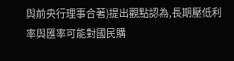與前央行理事合著)提出觀點認為,長期壓低利率與匯率可能對國民購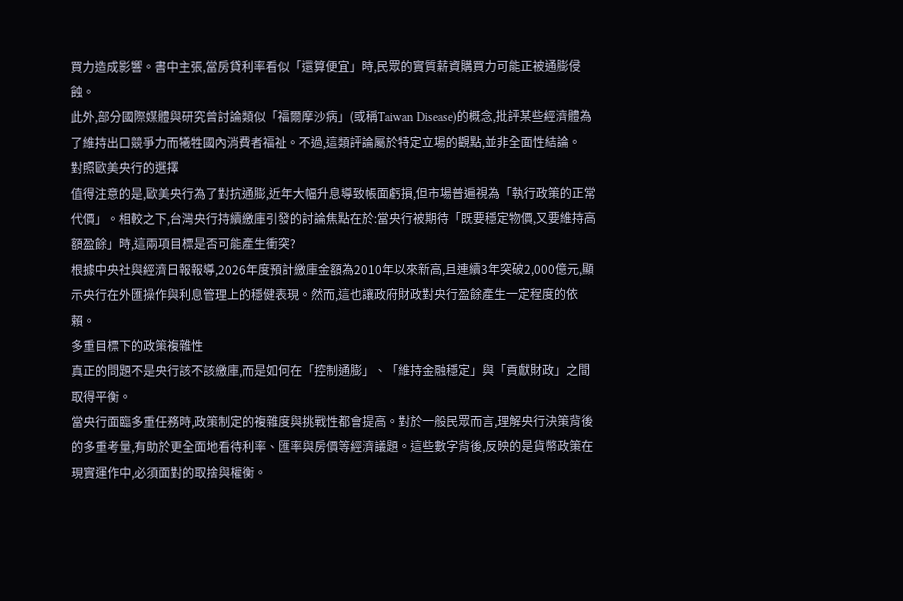買力造成影響。書中主張,當房貸利率看似「還算便宜」時,民眾的實質薪資購買力可能正被通膨侵蝕。
此外,部分國際媒體與研究曾討論類似「福爾摩沙病」(或稱Taiwan Disease)的概念,批評某些經濟體為了維持出口競爭力而犧牲國內消費者福祉。不過,這類評論屬於特定立場的觀點,並非全面性結論。
對照歐美央行的選擇
值得注意的是,歐美央行為了對抗通膨,近年大幅升息導致帳面虧損,但市場普遍視為「執行政策的正常代價」。相較之下,台灣央行持續繳庫引發的討論焦點在於:當央行被期待「既要穩定物價,又要維持高額盈餘」時,這兩項目標是否可能產生衝突?
根據中央社與經濟日報報導,2026年度預計繳庫金額為2010年以來新高,且連續3年突破2,000億元,顯示央行在外匯操作與利息管理上的穩健表現。然而,這也讓政府財政對央行盈餘產生一定程度的依賴。
多重目標下的政策複雜性
真正的問題不是央行該不該繳庫,而是如何在「控制通膨」、「維持金融穩定」與「貢獻財政」之間取得平衡。
當央行面臨多重任務時,政策制定的複雜度與挑戰性都會提高。對於一般民眾而言,理解央行決策背後的多重考量,有助於更全面地看待利率、匯率與房價等經濟議題。這些數字背後,反映的是貨幣政策在現實運作中,必須面對的取捨與權衡。